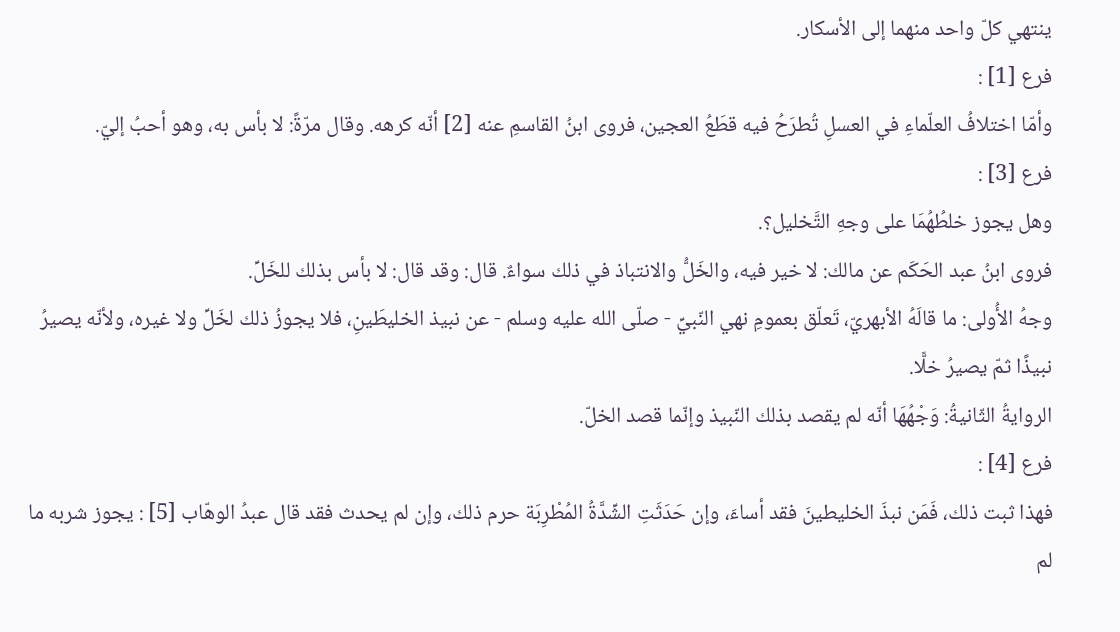ينتهي كلّ واحد منهما إلى الأسكار.
فرع [1] :
وأمّا اختلافُ العلّماءِ في العسلِ تُطرَحُ فيه قطَعُ العجين، فروى ابنُ القاسمِ عنه [2] أنّه كرهه. وقال مرّةً: لا بأس به، وهو أحبُ إليّ.
فرع [3] :
وهل يجوز خلطُهُمَا على وجهِ التَّخليل؟.
فروى ابنُ عبد الحَكَم عن مالك: لا خير فيه، والخَلُّ والانتباذ في ذلك سواءٌ. قال: وقد قال: لا بأس بذلك للخَلِّ.
وجهُ الأُولى: ما قالَهُ الأبهريّ، تَعلّق بعمومِ نهي النّبيِّ - صلّى الله عليه وسلم - عن نبيذ الخليطَينِ، فلا يجوزُ ذلك لخَلِّ ولا غيره، ولأنّه يصيرُ نبيذًا ثمّ يصيرُ خلًّا.
الروايةُ الثّانيةُ: وَجْهُهَا أنّه لم يقصد بذلك النّبيذ وإنّما قصد الخلّ.
فرع [4] :
فهذا ثبت ذلك، فَمَن نبذَ الخليطينَ فقد أساءَ، وإن حَدَثَتِ الشِّدَّةُ المُطْرِبَة حرم ذلك، وإن لم يحدث فقد قال عبدُ الوهّاب [5] : يجوز شربه ما لم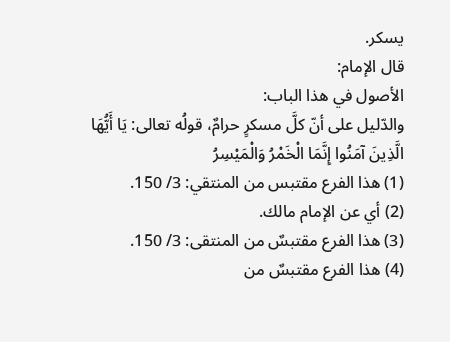يسكر.
قال الإمام:
الأصول في هذا الباب:
والدّليل على أنّ كلَّ مسكرٍ حرامٌ، قولُه تعالى: يَا أَيُّهَا الَّذِينَ آمَنُوا إِنَّمَا الْخَمْرُ وَالْمَيْسِرُ
(1) هذا الفرع مقتبس من المنتقي: 3/ 150.
(2) أي عن الإمام مالك.
(3) هذا الفرع مقتبسٌ من المنتقى: 3/ 150.
(4) هذا الفرع مقتبسٌ من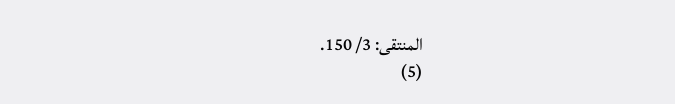المنتقى: 3/ 150.
(5)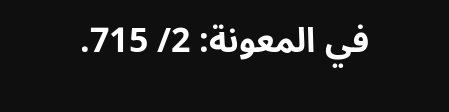في المعونة: 2/ 715.